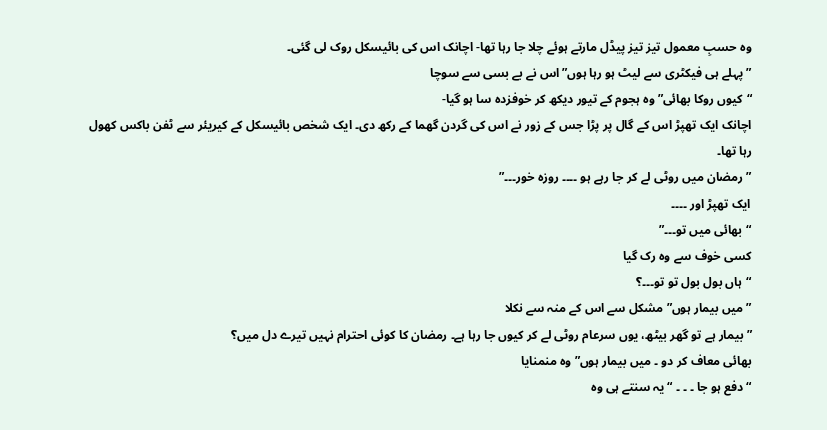وہ حسبِ معمول تیز تیز پیڈل مارتے ہوئے چلا جا رہا تھا- اچانک اس کی بائیسکل روک لی گئی۔
” پہلے ہی فیکٹری سے لیٹ ہو رہا ہوں” اس نے بے بسی سے سوچا
“کیوں روکا بھائی” وہ ہجوم کے تیور دیکھ کر خوفزدہ سا ہو گیا-
اچانک ایک تھپڑ اس کے گال پر پڑا جس کے زور نے اس کی گردن گھما کے رکھ دی۔ ایک شخص بائیسکل کے کیریئر سے ٹفن باکس کھول رہا تھا۔
” رمضان میں روٹی لے کر جا رہے ہو ۔۔۔۔ روزہ خور۔۔۔”
ایک تھپڑ اور ۔۔۔۔
“بھائی میں تو۔۔۔”
کسی خوف سے وہ رک گیا
“ہاں بول بول تو تو۔۔۔؟
” میں بیمار ہوں” مشکل سے اس کے منہ سے نکلا
” بیمار ہے تو گھر بیٹھ، یوں سرعام روٹی لے کر کیوں جا رہا ہے۔ رمضان کا کوئی احترام نہیں تیرے دل میں؟
بھائی معاف کر دو ۔ میں بیمار ہوں” وہ منمنایا
“دفع ہو جا ۔ ۔ ۔ “یہ سنتے ہی وہ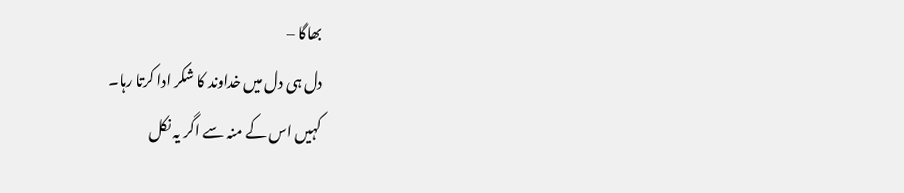بھاگا –
دل ہی دل میں خداوند کا شکر ادا کرتا رہا۔
کہیں اس کے منہ سے اگر یہ نکل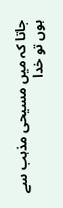جاتا کہ میں مسیحی مذہب سے ہوں تو خدا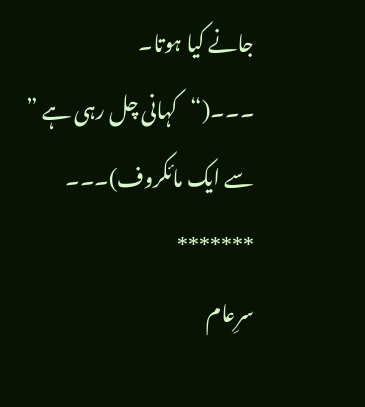جانے کیا ہوتا۔
۔۔۔(“کہانی چل رہی ہے ” سے ایک مائکروف)۔۔۔
*******
سرِعام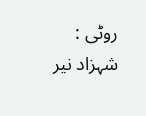روٹی : شہزاد نیر